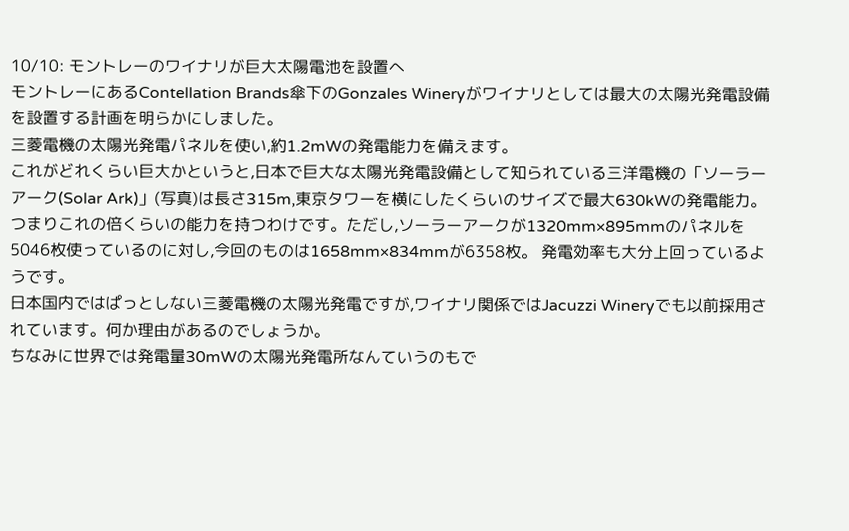10/10: モントレーのワイナリが巨大太陽電池を設置へ
モントレーにあるContellation Brands傘下のGonzales Wineryがワイナリとしては最大の太陽光発電設備を設置する計画を明らかにしました。
三菱電機の太陽光発電パネルを使い,約1.2mWの発電能力を備えます。
これがどれくらい巨大かというと,日本で巨大な太陽光発電設備として知られている三洋電機の「ソーラーアーク(Solar Ark)」(写真)は長さ315m,東京タワーを横にしたくらいのサイズで最大630kWの発電能力。つまりこれの倍くらいの能力を持つわけです。ただし,ソーラーアークが1320mm×895mmのパネルを5046枚使っているのに対し,今回のものは1658mm×834mmが6358枚。 発電効率も大分上回っているようです。
日本国内ではぱっとしない三菱電機の太陽光発電ですが,ワイナリ関係ではJacuzzi Wineryでも以前採用されています。何か理由があるのでしょうか。
ちなみに世界では発電量30mWの太陽光発電所なんていうのもで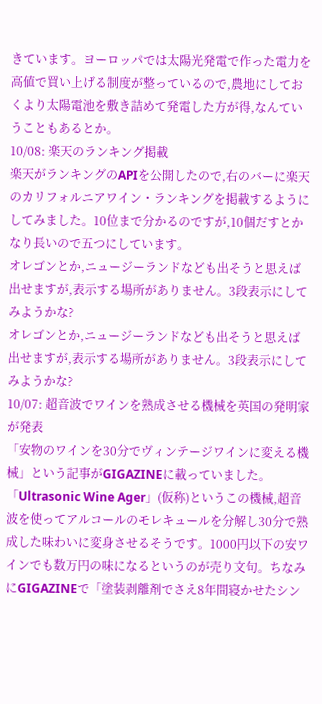きています。ヨーロッパでは太陽光発電で作った電力を高値で買い上げる制度が整っているので,農地にしておくより太陽電池を敷き詰めて発電した方が得,なんていうこともあるとか。
10/08: 楽天のランキング掲載
楽天がランキングのAPIを公開したので,右のバーに楽天のカリフォルニアワイン・ランキングを掲載するようにしてみました。10位まで分かるのですが,10個だすとかなり長いので五つにしています。
オレゴンとか,ニュージーランドなども出そうと思えば出せますが,表示する場所がありません。3段表示にしてみようかな?
オレゴンとか,ニュージーランドなども出そうと思えば出せますが,表示する場所がありません。3段表示にしてみようかな?
10/07: 超音波でワインを熟成させる機械を英国の発明家が発表
「安物のワインを30分でヴィンテージワインに変える機械」という記事がGIGAZINEに載っていました。
「Ultrasonic Wine Ager」(仮称)というこの機械,超音波を使ってアルコールのモレキュールを分解し30分で熟成した味わいに変身させるそうです。1000円以下の安ワインでも数万円の味になるというのが売り文句。ちなみにGIGAZINEで「塗装剥離剤でさえ8年間寝かせたシン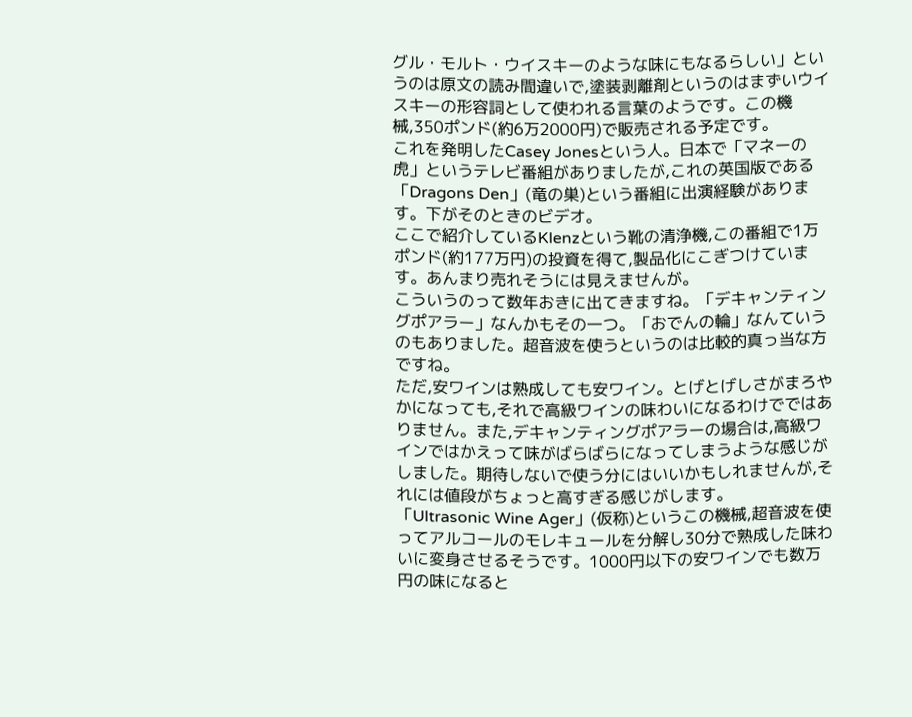グル・モルト・ウイスキーのような味にもなるらしい」というのは原文の読み間違いで,塗装剥離剤というのはまずいウイスキーの形容詞として使われる言葉のようです。この機械,350ポンド(約6万2000円)で販売される予定です。
これを発明したCasey Jonesという人。日本で「マネーの虎」というテレビ番組がありましたが,これの英国版である「Dragons Den」(竜の巣)という番組に出演経験があります。下がそのときのビデオ。
ここで紹介しているKlenzという靴の清浄機,この番組で1万ポンド(約177万円)の投資を得て,製品化にこぎつけています。あんまり売れそうには見えませんが。
こういうのって数年おきに出てきますね。「デキャンティングポアラー」なんかもその一つ。「おでんの輪」なんていうのもありました。超音波を使うというのは比較的真っ当な方ですね。
ただ,安ワインは熟成しても安ワイン。とげとげしさがまろやかになっても,それで高級ワインの味わいになるわけでではありません。また,デキャンティングポアラーの場合は,高級ワインではかえって味がばらばらになってしまうような感じがしました。期待しないで使う分にはいいかもしれませんが,それには値段がちょっと高すぎる感じがします。
「Ultrasonic Wine Ager」(仮称)というこの機械,超音波を使ってアルコールのモレキュールを分解し30分で熟成した味わいに変身させるそうです。1000円以下の安ワインでも数万円の味になると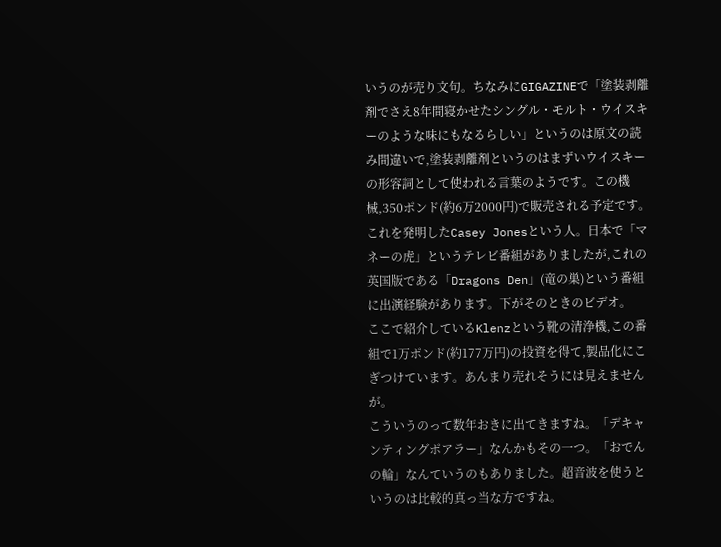いうのが売り文句。ちなみにGIGAZINEで「塗装剥離剤でさえ8年間寝かせたシングル・モルト・ウイスキーのような味にもなるらしい」というのは原文の読み間違いで,塗装剥離剤というのはまずいウイスキーの形容詞として使われる言葉のようです。この機械,350ポンド(約6万2000円)で販売される予定です。
これを発明したCasey Jonesという人。日本で「マネーの虎」というテレビ番組がありましたが,これの英国版である「Dragons Den」(竜の巣)という番組に出演経験があります。下がそのときのビデオ。
ここで紹介しているKlenzという靴の清浄機,この番組で1万ポンド(約177万円)の投資を得て,製品化にこぎつけています。あんまり売れそうには見えませんが。
こういうのって数年おきに出てきますね。「デキャンティングポアラー」なんかもその一つ。「おでんの輪」なんていうのもありました。超音波を使うというのは比較的真っ当な方ですね。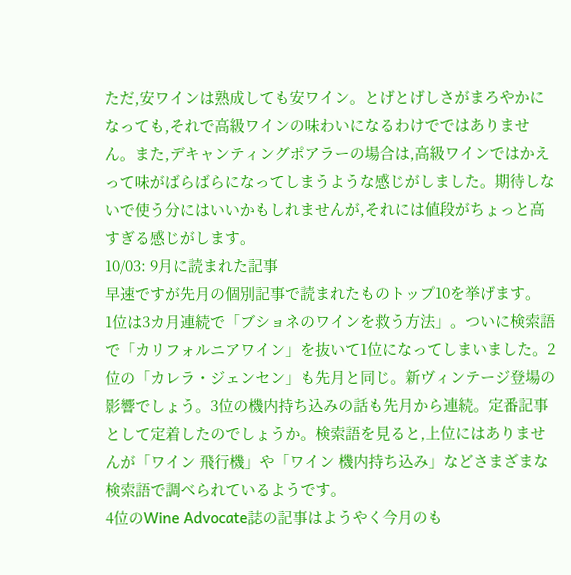ただ,安ワインは熟成しても安ワイン。とげとげしさがまろやかになっても,それで高級ワインの味わいになるわけでではありません。また,デキャンティングポアラーの場合は,高級ワインではかえって味がばらばらになってしまうような感じがしました。期待しないで使う分にはいいかもしれませんが,それには値段がちょっと高すぎる感じがします。
10/03: 9月に読まれた記事
早速ですが先月の個別記事で読まれたものトップ10を挙げます。
1位は3カ月連続で「ブショネのワインを救う方法」。ついに検索語で「カリフォルニアワイン」を抜いて1位になってしまいました。2位の「カレラ・ジェンセン」も先月と同じ。新ヴィンテージ登場の影響でしょう。3位の機内持ち込みの話も先月から連続。定番記事として定着したのでしょうか。検索語を見ると,上位にはありませんが「ワイン 飛行機」や「ワイン 機内持ち込み」などさまざまな検索語で調べられているようです。
4位のWine Advocate誌の記事はようやく今月のも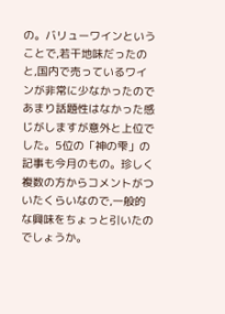の。バリューワインということで,若干地味だったのと,国内で売っているワインが非常に少なかったのであまり話題性はなかった感じがしますが意外と上位でした。5位の「神の雫」の記事も今月のもの。珍しく複数の方からコメントがついたくらいなので,一般的な興味をちょっと引いたのでしょうか。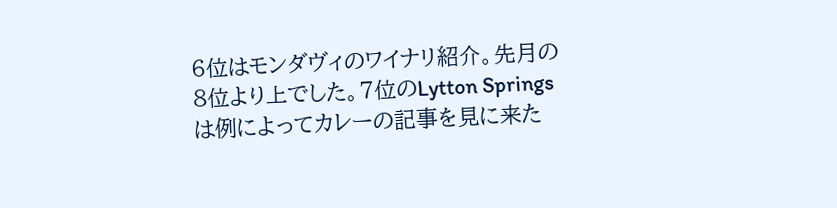6位はモンダヴィのワイナリ紹介。先月の8位より上でした。7位のLytton Springsは例によってカレーの記事を見に来た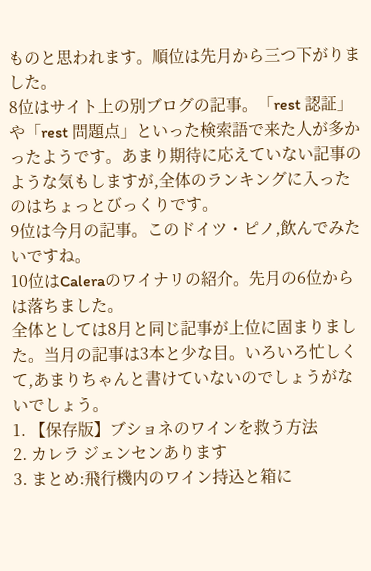ものと思われます。順位は先月から三つ下がりました。
8位はサイト上の別ブログの記事。「rest 認証」や「rest 問題点」といった検索語で来た人が多かったようです。あまり期待に応えていない記事のような気もしますが,全体のランキングに入ったのはちょっとびっくりです。
9位は今月の記事。このドイツ・ピノ,飲んでみたいですね。
10位はCaleraのワイナリの紹介。先月の6位からは落ちました。
全体としては8月と同じ記事が上位に固まりました。当月の記事は3本と少な目。いろいろ忙しくて,あまりちゃんと書けていないのでしょうがないでしょう。
1. 【保存版】ブショネのワインを救う方法
2. カレラ ジェンセンあります
3. まとめ:飛行機内のワイン持込と箱に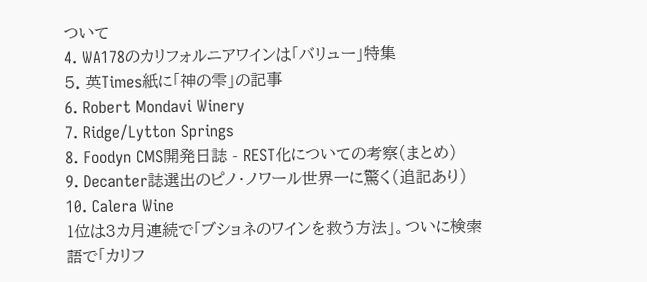ついて
4. WA178のカリフォルニアワインは「バリュー」特集
5. 英Times紙に「神の雫」の記事
6. Robert Mondavi Winery
7. Ridge/Lytton Springs
8. Foodyn CMS開発日誌 - REST化についての考察(まとめ)
9. Decanter誌選出のピノ・ノワール世界一に驚く(追記あり)
10. Calera Wine
1位は3カ月連続で「ブショネのワインを救う方法」。ついに検索語で「カリフ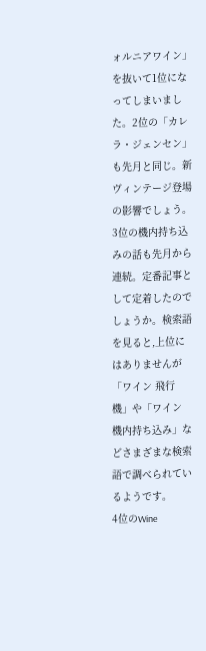ォルニアワイン」を抜いて1位になってしまいました。2位の「カレラ・ジェンセン」も先月と同じ。新ヴィンテージ登場の影響でしょう。3位の機内持ち込みの話も先月から連続。定番記事として定着したのでしょうか。検索語を見ると,上位にはありませんが「ワイン 飛行機」や「ワイン 機内持ち込み」などさまざまな検索語で調べられているようです。
4位のWine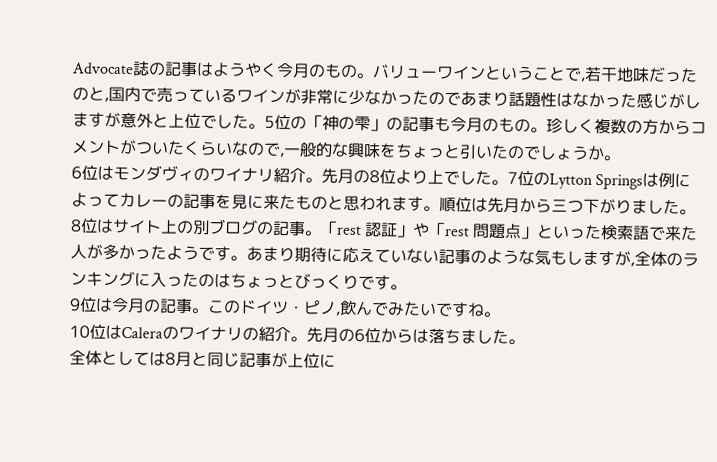Advocate誌の記事はようやく今月のもの。バリューワインということで,若干地味だったのと,国内で売っているワインが非常に少なかったのであまり話題性はなかった感じがしますが意外と上位でした。5位の「神の雫」の記事も今月のもの。珍しく複数の方からコメントがついたくらいなので,一般的な興味をちょっと引いたのでしょうか。
6位はモンダヴィのワイナリ紹介。先月の8位より上でした。7位のLytton Springsは例によってカレーの記事を見に来たものと思われます。順位は先月から三つ下がりました。
8位はサイト上の別ブログの記事。「rest 認証」や「rest 問題点」といった検索語で来た人が多かったようです。あまり期待に応えていない記事のような気もしますが,全体のランキングに入ったのはちょっとびっくりです。
9位は今月の記事。このドイツ・ピノ,飲んでみたいですね。
10位はCaleraのワイナリの紹介。先月の6位からは落ちました。
全体としては8月と同じ記事が上位に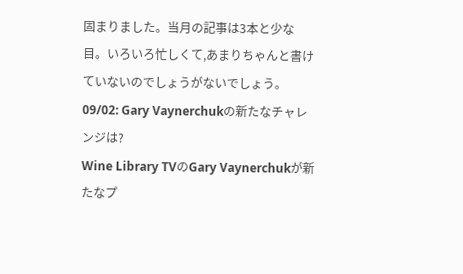固まりました。当月の記事は3本と少な目。いろいろ忙しくて,あまりちゃんと書けていないのでしょうがないでしょう。
09/02: Gary Vaynerchukの新たなチャレンジは?
Wine Library TVのGary Vaynerchukが新たなプ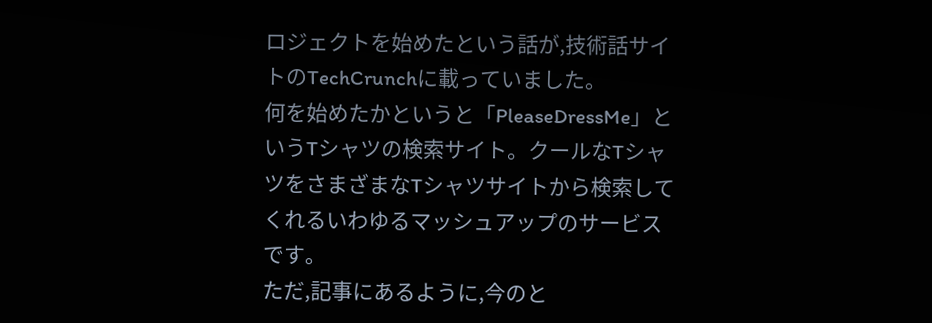ロジェクトを始めたという話が,技術話サイトのTechCrunchに載っていました。
何を始めたかというと「PleaseDressMe」というTシャツの検索サイト。クールなTシャツをさまざまなTシャツサイトから検索してくれるいわゆるマッシュアップのサービスです。
ただ,記事にあるように,今のと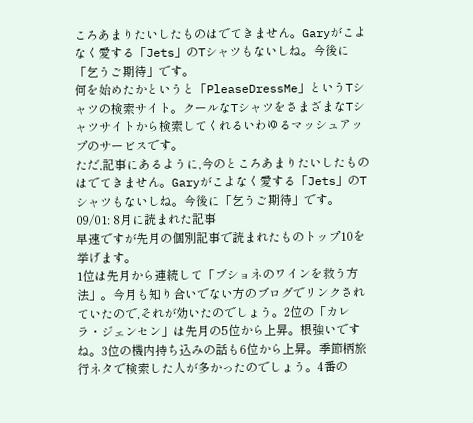ころあまりたいしたものはでてきません。Garyがこよなく愛する「Jets」のTシャツもないしね。今後に「乞うご期待」です。
何を始めたかというと「PleaseDressMe」というTシャツの検索サイト。クールなTシャツをさまざまなTシャツサイトから検索してくれるいわゆるマッシュアップのサービスです。
ただ,記事にあるように,今のところあまりたいしたものはでてきません。Garyがこよなく愛する「Jets」のTシャツもないしね。今後に「乞うご期待」です。
09/01: 8月に読まれた記事
早速ですが先月の個別記事で読まれたものトップ10を挙げます。
1位は先月から連続して「ブショネのワインを救う方法」。今月も知り合いでない方のブログでリンクされていたので,それが効いたのでしょう。2位の「カレラ・ジェンセン」は先月の5位から上昇。根強いですね。3位の機内持ち込みの話も6位から上昇。季節柄旅行ネタで検索した人が多かったのでしょう。4番の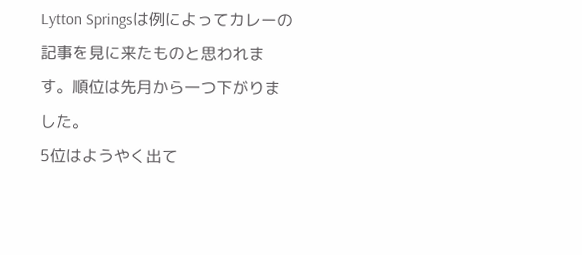Lytton Springsは例によってカレーの記事を見に来たものと思われます。順位は先月から一つ下がりました。
5位はようやく出て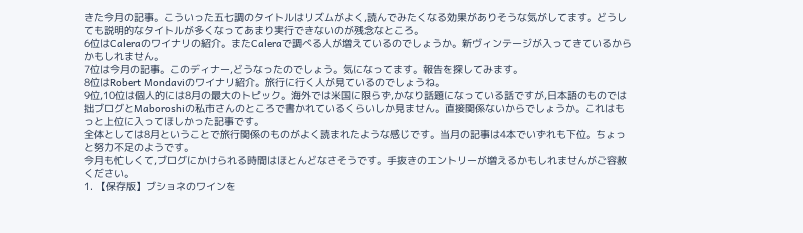きた今月の記事。こういった五七調のタイトルはリズムがよく,読んでみたくなる効果がありそうな気がしてます。どうしても説明的なタイトルが多くなってあまり実行できないのが残念なところ。
6位はCaleraのワイナリの紹介。またCaleraで調べる人が増えているのでしょうか。新ヴィンテージが入ってきているからかもしれません。
7位は今月の記事。このディナー,どうなったのでしょう。気になってます。報告を探してみます。
8位はRobert Mondaviのワイナリ紹介。旅行に行く人が見ているのでしょうね。
9位,10位は個人的には8月の最大のトピック。海外では米国に限らず,かなり話題になっている話ですが,日本語のものでは拙ブログとMaboroshiの私市さんのところで書かれているくらいしか見ません。直接関係ないからでしょうか。これはもっと上位に入ってほしかった記事です。
全体としては8月ということで旅行関係のものがよく読まれたような感じです。当月の記事は4本でいずれも下位。ちょっと努力不足のようです。
今月も忙しくて,ブログにかけられる時間はほとんどなさそうです。手抜きのエントリーが増えるかもしれませんがご容赦ください。
1. 【保存版】ブショネのワインを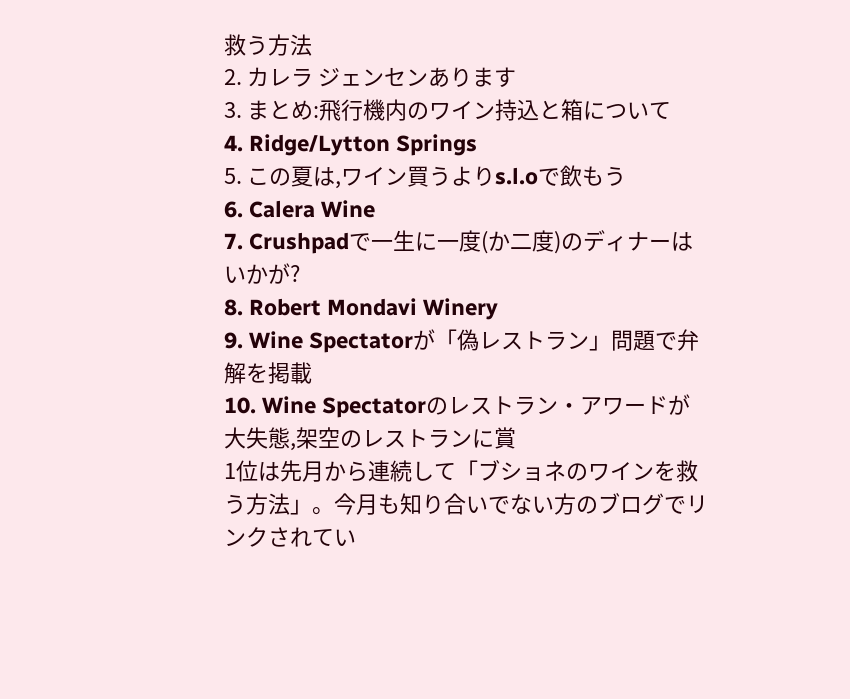救う方法
2. カレラ ジェンセンあります
3. まとめ:飛行機内のワイン持込と箱について
4. Ridge/Lytton Springs
5. この夏は,ワイン買うよりs.l.oで飲もう
6. Calera Wine
7. Crushpadで一生に一度(か二度)のディナーはいかが?
8. Robert Mondavi Winery
9. Wine Spectatorが「偽レストラン」問題で弁解を掲載
10. Wine Spectatorのレストラン・アワードが大失態,架空のレストランに賞
1位は先月から連続して「ブショネのワインを救う方法」。今月も知り合いでない方のブログでリンクされてい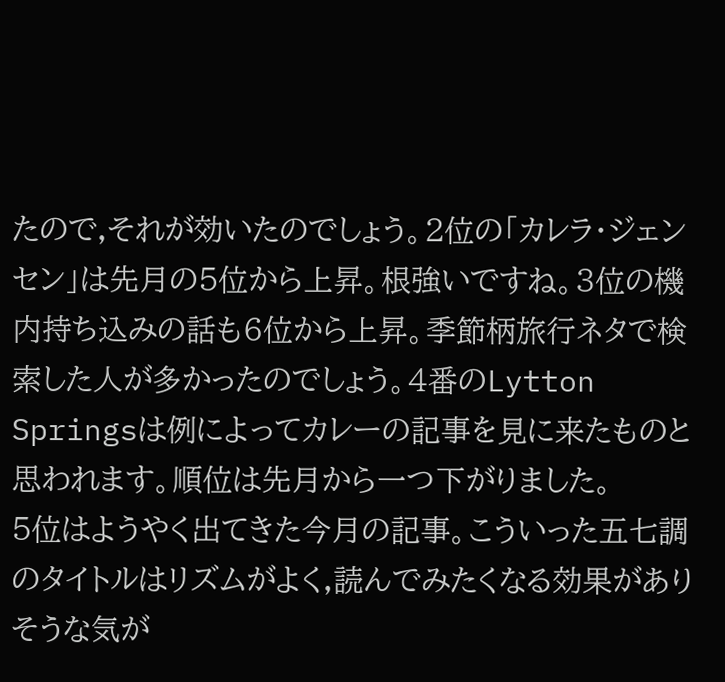たので,それが効いたのでしょう。2位の「カレラ・ジェンセン」は先月の5位から上昇。根強いですね。3位の機内持ち込みの話も6位から上昇。季節柄旅行ネタで検索した人が多かったのでしょう。4番のLytton Springsは例によってカレーの記事を見に来たものと思われます。順位は先月から一つ下がりました。
5位はようやく出てきた今月の記事。こういった五七調のタイトルはリズムがよく,読んでみたくなる効果がありそうな気が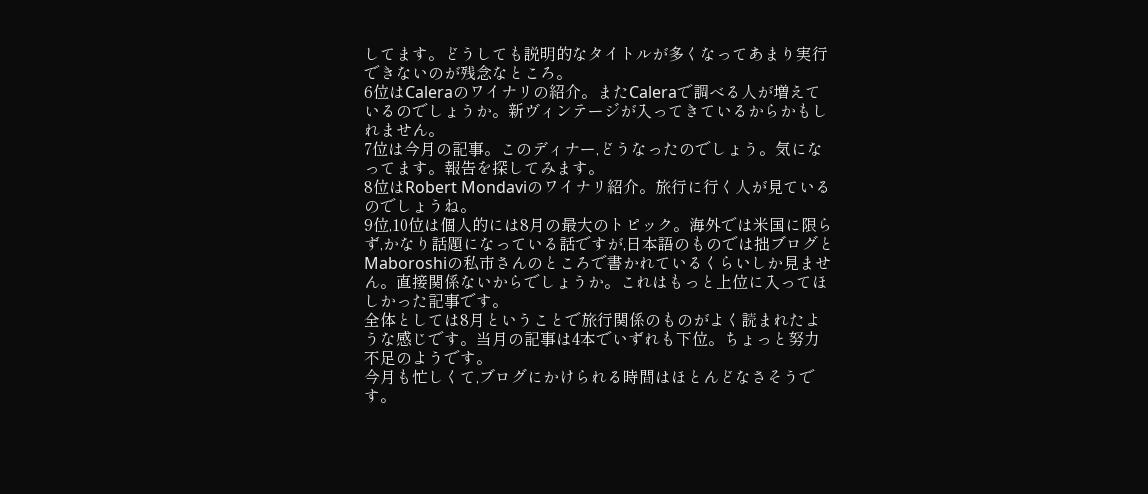してます。どうしても説明的なタイトルが多くなってあまり実行できないのが残念なところ。
6位はCaleraのワイナリの紹介。またCaleraで調べる人が増えているのでしょうか。新ヴィンテージが入ってきているからかもしれません。
7位は今月の記事。このディナー,どうなったのでしょう。気になってます。報告を探してみます。
8位はRobert Mondaviのワイナリ紹介。旅行に行く人が見ているのでしょうね。
9位,10位は個人的には8月の最大のトピック。海外では米国に限らず,かなり話題になっている話ですが,日本語のものでは拙ブログとMaboroshiの私市さんのところで書かれているくらいしか見ません。直接関係ないからでしょうか。これはもっと上位に入ってほしかった記事です。
全体としては8月ということで旅行関係のものがよく読まれたような感じです。当月の記事は4本でいずれも下位。ちょっと努力不足のようです。
今月も忙しくて,ブログにかけられる時間はほとんどなさそうです。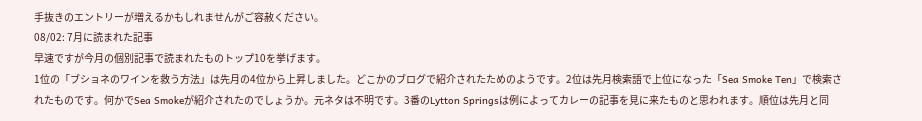手抜きのエントリーが増えるかもしれませんがご容赦ください。
08/02: 7月に読まれた記事
早速ですが今月の個別記事で読まれたものトップ10を挙げます。
1位の「ブショネのワインを救う方法」は先月の4位から上昇しました。どこかのブログで紹介されたためのようです。2位は先月検索語で上位になった「Sea Smoke Ten」で検索されたものです。何かでSea Smokeが紹介されたのでしょうか。元ネタは不明です。3番のLytton Springsは例によってカレーの記事を見に来たものと思われます。順位は先月と同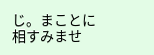じ。まことに相すみませ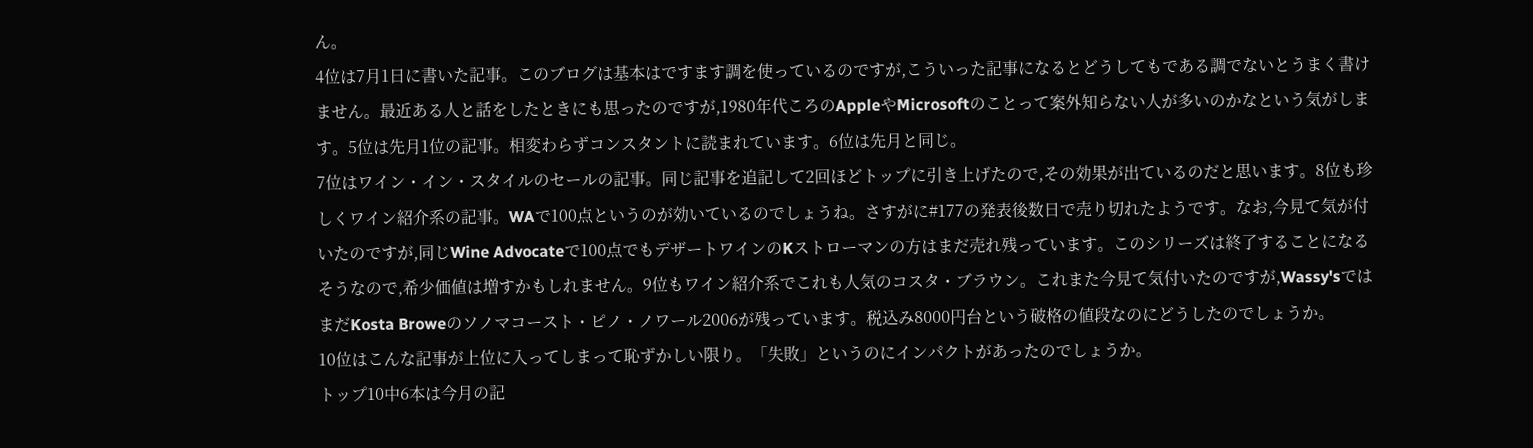ん。
4位は7月1日に書いた記事。このブログは基本はですます調を使っているのですが,こういった記事になるとどうしてもである調でないとうまく書けません。最近ある人と話をしたときにも思ったのですが,1980年代ころのAppleやMicrosoftのことって案外知らない人が多いのかなという気がします。5位は先月1位の記事。相変わらずコンスタントに読まれています。6位は先月と同じ。
7位はワイン・イン・スタイルのセールの記事。同じ記事を追記して2回ほどトップに引き上げたので,その効果が出ているのだと思います。8位も珍しくワイン紹介系の記事。WAで100点というのが効いているのでしょうね。さすがに#177の発表後数日で売り切れたようです。なお,今見て気が付いたのですが,同じWine Advocateで100点でもデザートワインのKストローマンの方はまだ売れ残っています。このシリーズは終了することになるそうなので,希少価値は増すかもしれません。9位もワイン紹介系でこれも人気のコスタ・ブラウン。これまた今見て気付いたのですが,Wassy'sではまだKosta Broweのソノマコースト・ピノ・ノワール2006が残っています。税込み8000円台という破格の値段なのにどうしたのでしょうか。
10位はこんな記事が上位に入ってしまって恥ずかしい限り。「失敗」というのにインパクトがあったのでしょうか。
トップ10中6本は今月の記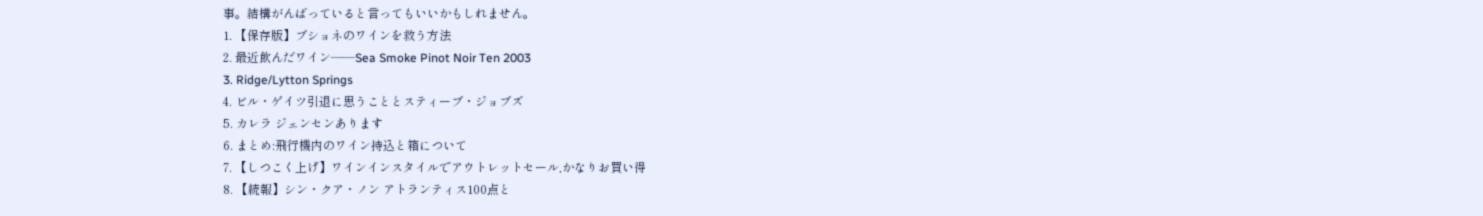事。結構がんばっていると言ってもいいかもしれません。
1. 【保存版】ブショネのワインを救う方法
2. 最近飲んだワイン――Sea Smoke Pinot Noir Ten 2003
3. Ridge/Lytton Springs
4. ビル・ゲイツ引退に思うこととスティーブ・ジョブズ
5. カレラ ジェンセンあります
6. まとめ:飛行機内のワイン持込と箱について
7. 【しつこく上げ】ワインインスタイルでアウトレットセール,かなりお買い得
8. 【続報】シン・クア・ノン アトランティス100点と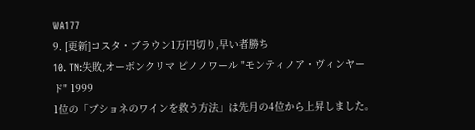WA177
9. [更新]コスタ・ブラウン1万円切り,早い者勝ち
10. TN:失敗,オーボンクリマ ピノノワール "モンティノア・ヴィンヤード" 1999
1位の「ブショネのワインを救う方法」は先月の4位から上昇しました。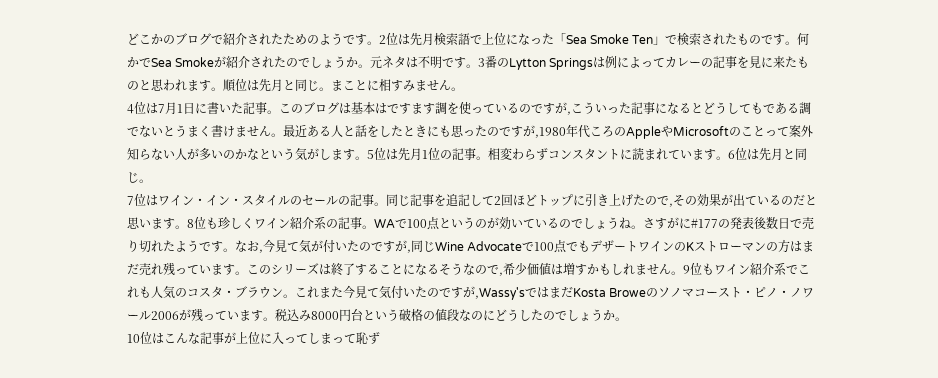どこかのブログで紹介されたためのようです。2位は先月検索語で上位になった「Sea Smoke Ten」で検索されたものです。何かでSea Smokeが紹介されたのでしょうか。元ネタは不明です。3番のLytton Springsは例によってカレーの記事を見に来たものと思われます。順位は先月と同じ。まことに相すみません。
4位は7月1日に書いた記事。このブログは基本はですます調を使っているのですが,こういった記事になるとどうしてもである調でないとうまく書けません。最近ある人と話をしたときにも思ったのですが,1980年代ころのAppleやMicrosoftのことって案外知らない人が多いのかなという気がします。5位は先月1位の記事。相変わらずコンスタントに読まれています。6位は先月と同じ。
7位はワイン・イン・スタイルのセールの記事。同じ記事を追記して2回ほどトップに引き上げたので,その効果が出ているのだと思います。8位も珍しくワイン紹介系の記事。WAで100点というのが効いているのでしょうね。さすがに#177の発表後数日で売り切れたようです。なお,今見て気が付いたのですが,同じWine Advocateで100点でもデザートワインのKストローマンの方はまだ売れ残っています。このシリーズは終了することになるそうなので,希少価値は増すかもしれません。9位もワイン紹介系でこれも人気のコスタ・ブラウン。これまた今見て気付いたのですが,Wassy'sではまだKosta Broweのソノマコースト・ピノ・ノワール2006が残っています。税込み8000円台という破格の値段なのにどうしたのでしょうか。
10位はこんな記事が上位に入ってしまって恥ず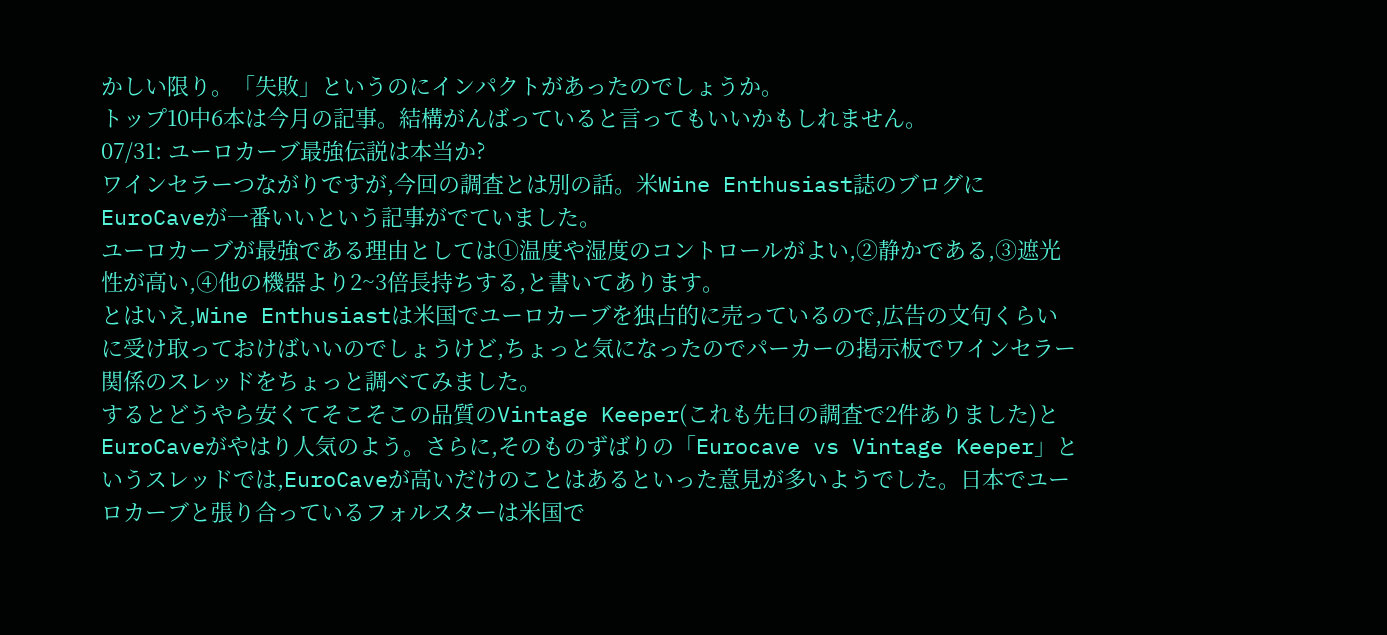かしい限り。「失敗」というのにインパクトがあったのでしょうか。
トップ10中6本は今月の記事。結構がんばっていると言ってもいいかもしれません。
07/31: ユーロカーブ最強伝説は本当か?
ワインセラーつながりですが,今回の調査とは別の話。米Wine Enthusiast誌のブログにEuroCaveが一番いいという記事がでていました。
ユーロカーブが最強である理由としては①温度や湿度のコントロールがよい,②静かである,③遮光性が高い,④他の機器より2~3倍長持ちする,と書いてあります。
とはいえ,Wine Enthusiastは米国でユーロカーブを独占的に売っているので,広告の文句くらいに受け取っておけばいいのでしょうけど,ちょっと気になったのでパーカーの掲示板でワインセラー関係のスレッドをちょっと調べてみました。
するとどうやら安くてそこそこの品質のVintage Keeper(これも先日の調査で2件ありました)とEuroCaveがやはり人気のよう。さらに,そのものずばりの「Eurocave vs Vintage Keeper」というスレッドでは,EuroCaveが高いだけのことはあるといった意見が多いようでした。日本でユーロカーブと張り合っているフォルスターは米国で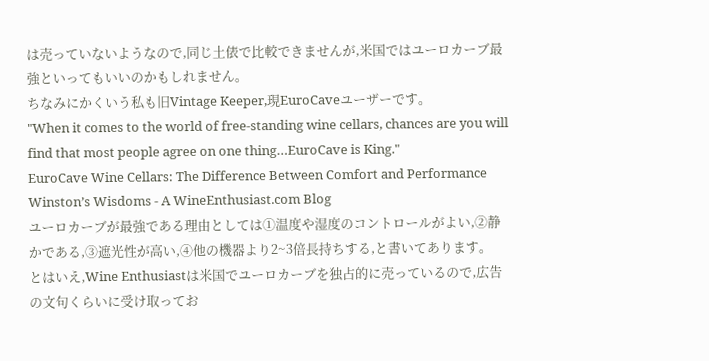は売っていないようなので,同じ土俵で比較できませんが,米国ではユーロカーブ最強といってもいいのかもしれません。
ちなみにかくいう私も旧Vintage Keeper,現EuroCaveユーザーです。
"When it comes to the world of free-standing wine cellars, chances are you will find that most people agree on one thing…EuroCave is King."
EuroCave Wine Cellars: The Difference Between Comfort and Performance Winston’s Wisdoms - A WineEnthusiast.com Blog
ユーロカーブが最強である理由としては①温度や湿度のコントロールがよい,②静かである,③遮光性が高い,④他の機器より2~3倍長持ちする,と書いてあります。
とはいえ,Wine Enthusiastは米国でユーロカーブを独占的に売っているので,広告の文句くらいに受け取ってお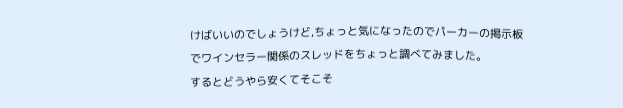けばいいのでしょうけど,ちょっと気になったのでパーカーの掲示板でワインセラー関係のスレッドをちょっと調べてみました。
するとどうやら安くてそこそ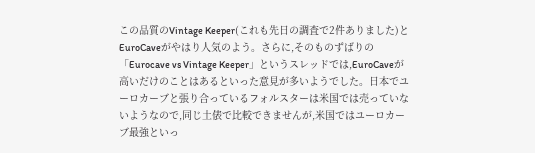この品質のVintage Keeper(これも先日の調査で2件ありました)とEuroCaveがやはり人気のよう。さらに,そのものずばりの「Eurocave vs Vintage Keeper」というスレッドでは,EuroCaveが高いだけのことはあるといった意見が多いようでした。日本でユーロカーブと張り合っているフォルスターは米国では売っていないようなので,同じ土俵で比較できませんが,米国ではユーロカーブ最強といっ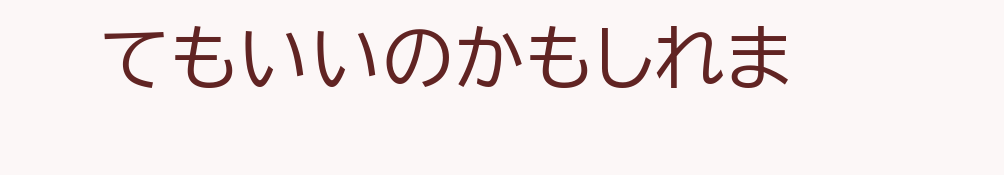てもいいのかもしれま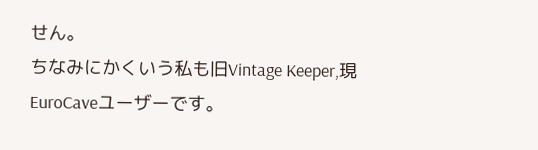せん。
ちなみにかくいう私も旧Vintage Keeper,現EuroCaveユーザーです。